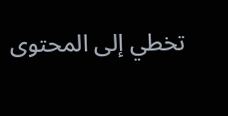تخطي إلى المحتوى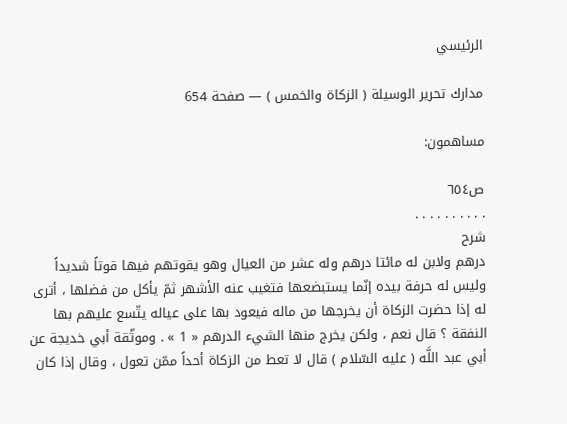الرئيسي

مدارك تحرير الوسيلة ( الزكاة والخمس ) — صفحة 654

مساهمون:

ص٦٥٤
. . . . . . . . . .
شرح
درهم ولابن له مائتا درهم وله عشر من العيال وهو يقوتهم فيها قوتاً شديداً وليس له حرفة بيده إنّما يستبضعها فتغيب عنه الأشهر ثمّ يأكل من فضلها ، أترى له إذا حضرت الزكاة أن يخرجها من ماله فيعود بها على عياله يتّسع عليهم بها النفقة ؟ قال نعم ، ولكن يخرج منها الشيء الدرهم « 1 » . وموثّقة أبي خديجة عن أبي عبد اللَّه ( عليه السّلام ) قال لا تعط من الزكاة أحداً ممّن تعول ، وقال إذا كان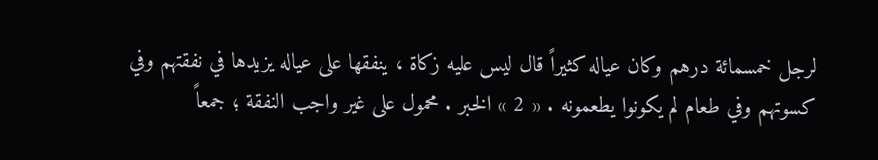لرجل خمسمائة درهم وكان عياله كثيراً قال ليس عليه زكاة ، ينفقها على عياله يزيدها في نفقتهم وفي كسوتهم وفي طعام لم يكونوا يطعمونه . « 2 » الخبر . محمول على غير واجب النفقة ؛ جمعاً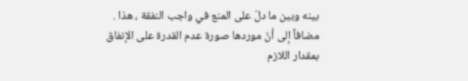بينه وبين ما دلّ على المنع في واجب النفقة ، هذا . مضافاً إلى أنّ موردها صورة عدم القدرة على الإنفاق بمقدار اللازم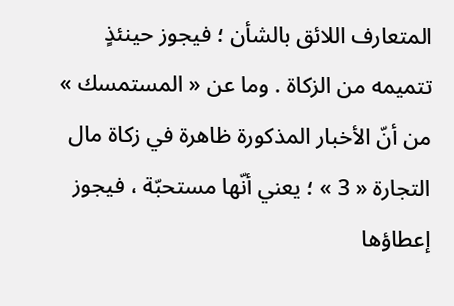المتعارف اللائق بالشأن ؛ فيجوز حينئذٍ تتميمه من الزكاة . وما عن « المستمسك » من أنّ الأخبار المذكورة ظاهرة في زكاة مال التجارة « 3 » ؛ يعني أنّها مستحبّة ، فيجوز إعطاؤها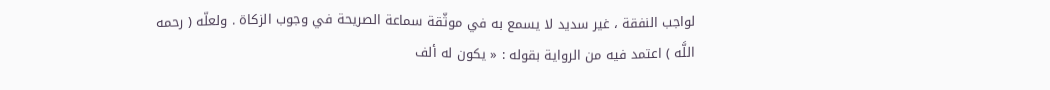لواجب النفقة ، غير سديد لا يسمع به في موثّقة سماعة الصريحة في وجوب الزكاة . ولعلّه ( رحمه اللَّه ) اعتمد فيه من الرواية بقوله : « يكون له ألف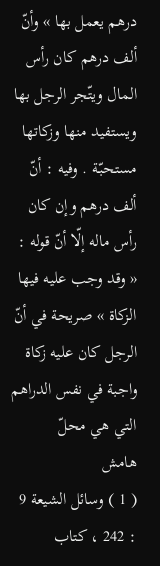درهم يعمل بها » وأنّ ألف درهم كان رأس المال ويتّجر الرجل بها ويستفيد منها وزكاتها مستحبّة . وفيه : أنّ ألف درهم وإن كان رأس ماله إلّا أنّ قوله : « وقد وجب عليه فيها الزكاة » صريحة في أنّ الرجل كان عليه زكاة واجبة في نفس الدراهم التي هي محلّ
هامش
( 1 ) وسائل الشيعة 9 : 242 ، كتاب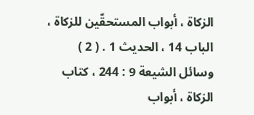الزكاة ، أبواب المستحقّين للزكاة ، الباب 14 ، الحديث 1 . ( 2 ) وسائل الشيعة 9 : 244 ، كتاب الزكاة ، أبواب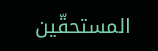المستحقّين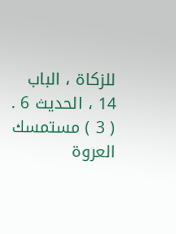للزكاة ، الباب 14 ، الحديث 6 . ( 3 ) مستمسك العروة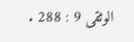الوثقى 9 : 288 .